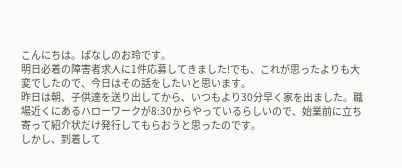こんにちは。ぱなしのお玲です。
明日必着の障害者求人に1件応募してきました!でも、これが思ったよりも大変でしたので、今日はその話をしたいと思います。
昨日は朝、子供達を送り出してから、いつもより30分早く家を出ました。職場近くにあるハローワークが8:30からやっているらしいので、始業前に立ち寄って紹介状だけ発行してもらおうと思ったのです。
しかし、到着して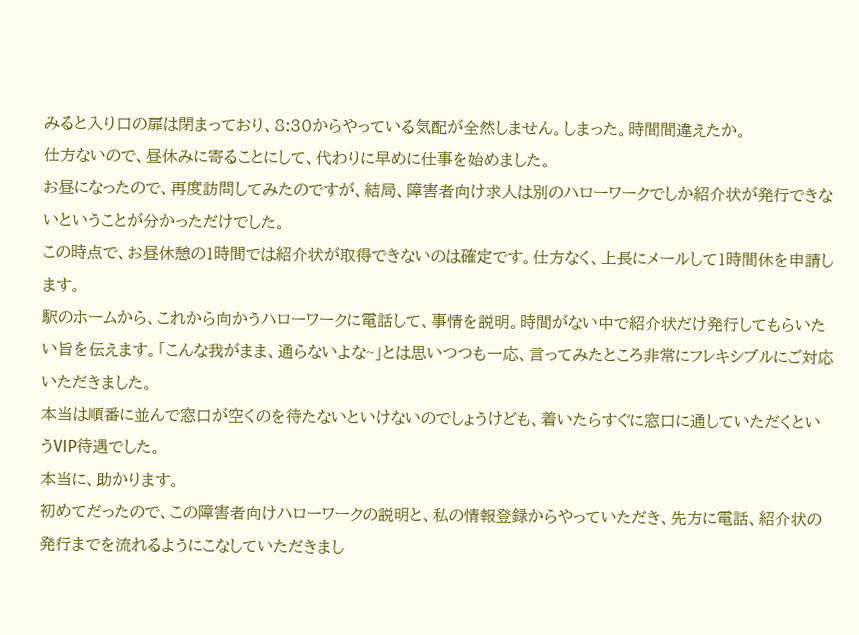みると入り口の扉は閉まっており、8:30からやっている気配が全然しません。しまった。時間間違えたか。
仕方ないので、昼休みに寄ることにして、代わりに早めに仕事を始めました。
お昼になったので、再度訪問してみたのですが、結局、障害者向け求人は別のハローワークでしか紹介状が発行できないということが分かっただけでした。
この時点で、お昼休憩の1時間では紹介状が取得できないのは確定です。仕方なく、上長にメールして1時間休を申請します。
駅のホームから、これから向かうハローワークに電話して、事情を説明。時間がない中で紹介状だけ発行してもらいたい旨を伝えます。「こんな我がまま、通らないよな~」とは思いつつも一応、言ってみたところ非常にフレキシブルにご対応いただきました。
本当は順番に並んで窓口が空くのを待たないといけないのでしょうけども、着いたらすぐに窓口に通していただくというVIP待遇でした。
本当に、助かります。
初めてだったので、この障害者向けハローワークの説明と、私の情報登録からやっていただき、先方に電話、紹介状の発行までを流れるようにこなしていただきまし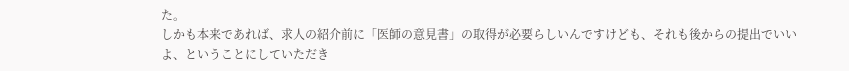た。
しかも本来であれば、求人の紹介前に「医師の意見書」の取得が必要らしいんですけども、それも後からの提出でいいよ、ということにしていただき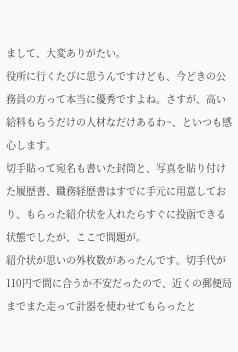まして、大変ありがたい。
役所に行くたびに思うんですけども、今どきの公務員の方って本当に優秀ですよね。さすが、高い給料もらうだけの人材なだけあるわ~、といつも感心します。
切手貼って宛名も書いた封筒と、写真を貼り付けた履歴書、職務経歴書はすでに手元に用意しており、もらった紹介状を入れたらすぐに投函できる状態でしたが、ここで問題が。
紹介状が思いの外枚数があったんです。切手代が110円で間に合うか不安だったので、近くの郵便局までまた走って計器を使わせてもらったと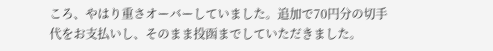ころ、やはり重さオーバーしていました。追加で70円分の切手代をお支払いし、そのまま投函までしていただきました。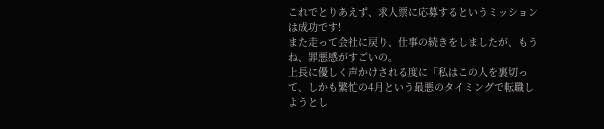これでとりあえず、求人票に応募するというミッションは成功です!
また走って会社に戻り、仕事の続きをしましたが、もうね、罪悪感がすごいの。
上長に優しく声かけされる度に「私はこの人を裏切って、しかも繁忙の4月という最悪のタイミングで転職しようとし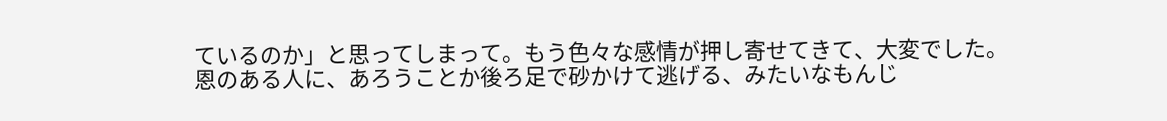ているのか」と思ってしまって。もう色々な感情が押し寄せてきて、大変でした。
恩のある人に、あろうことか後ろ足で砂かけて逃げる、みたいなもんじ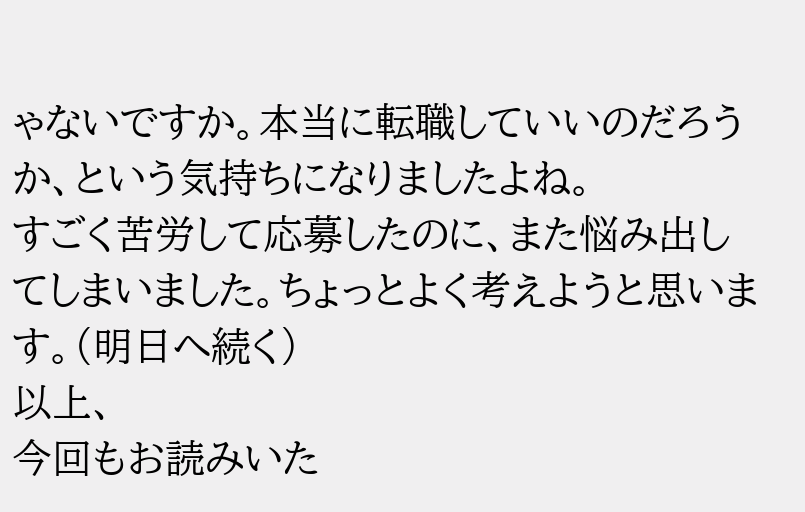ゃないですか。本当に転職していいのだろうか、という気持ちになりましたよね。
すごく苦労して応募したのに、また悩み出してしまいました。ちょっとよく考えようと思います。(明日へ続く)
以上、
今回もお読みいた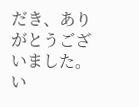だき、ありがとうございました。
い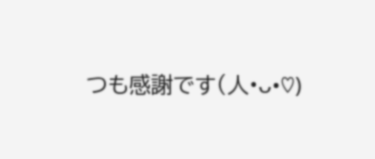つも感謝です(人•ᴗ•♡)